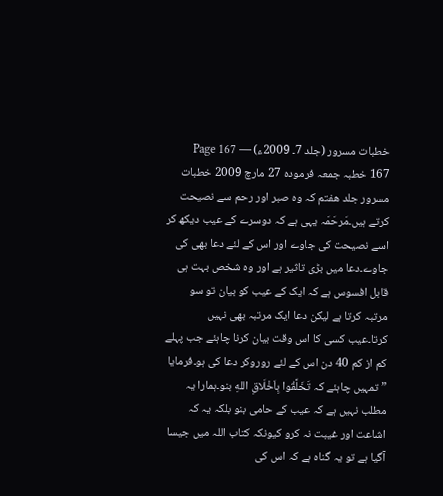خطبات مسرور (جلد 7۔ 2009ء) — Page 167
167 خطبہ جمعہ فرمودہ 27 مارچ 2009 خطبات مسرور جلد هفتم کہ وہ صبر اور رحم سے نصیحت کرتے ہیں۔مَرحَمَہ یہی ہے کہ دوسرے کے عیب دیکھ کر اسے نصیحت کی جاوے اور اس کے لئے دعا بھی کی جاوے۔دعا میں بڑی تاثیر ہے اور وہ شخص بہت ہی قابل افسوس ہے کہ ایک کے عیب کو بیان تو سو مرتبہ کرتا ہے لیکن دعا ایک مرتبہ بھی نہیں کرتا۔عیب کسی کا اس وقت بیان کرنا چاہئے جب پہلے کم از کم 40 دن اس کے لئے روروکر دعا کی ہو۔فرمایا ”تمہیں چاہئے کہ تَخَلَّقُوا بِاَخْلَاقِ اللهِ بنو۔ہمارا یہ مطلب نہیں ہے کہ عیب کے حامی بنو بلکہ یہ کہ اشاعت اور غیبت نہ کرو کیونکہ کتاب اللہ میں جیسا آگیا ہے تو یہ گناہ ہے کہ اس کی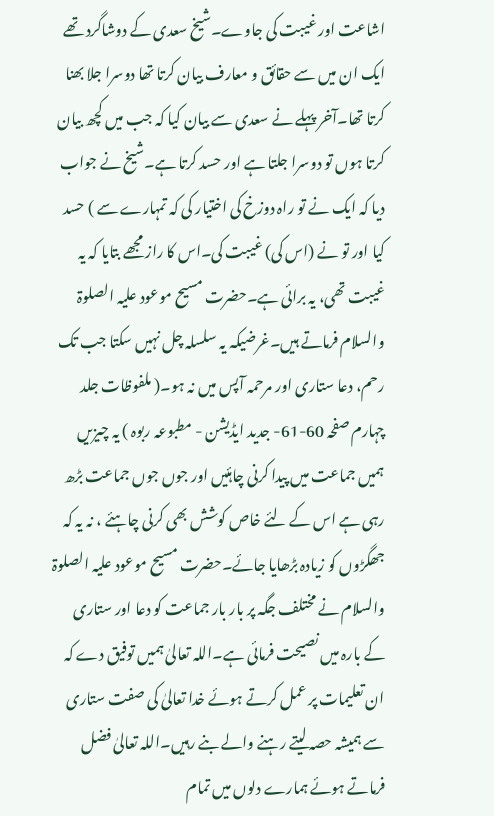اشاعت اور غیبت کی جاوے۔شیخ سعدی کے دوشاگرد تھے ایک ان میں سے حقائق و معارف بیان کرتا تھا دوسرا جلا بھنا کرتا تھا۔آخر پہلے نے سعدی سے بیان کیا کہ جب میں کچھ بیان کرتا ہوں تو دوسرا جلتا ہے اور حسد کرتا ہے۔شیخ نے جواب دیا کہ ایک نے تو راہ دوزخ کی اختیار کی کہ تمہارے سے ) حسد کیا اور تو نے (اس کی) غیبت کی۔اس کا راز مجھے بتایا کہ یہ غیبت تھی، یہ برائی ہے۔حضرت مسیح موعود علیہ الصلوۃ والسلام فرماتے ہیں۔غرضیکہ یہ سلسلہ چل نہیں سکتا جب تک رحم، دعا ستاری اور مرحمہ آپس میں نہ ہو۔( ملفوظات جلد چہارم صفحہ 60-61- جدید ایڈیشن - مطبوعہ ربوہ ) یہ چیزیں ہمیں جماعت میں پیدا کرنی چاہئیں اور جوں جوں جماعت بڑھ رہی ہے اس کے لئے خاص کوشش بھی کرنی چاہئے ، نہ یہ کہ جھگڑوں کو زیادہ بڑھایا جائے۔حضرت مسیح موعود علیہ الصلوۃ والسلام نے مختلف جگہ پر بار بار جماعت کو دعا اور ستاری کے بارہ میں نصیحت فرمائی ہے۔اللہ تعالیٰ ہمیں توفیق دے کہ ان تعلیمات پر عمل کرتے ہوئے خدا تعالیٰ کی صفت ستاری سے ہمیشہ حصہ لیتے رہنے والے بنے رہیں۔اللہ تعالیٰ فضل فرماتے ہوئے ہمارے دلوں میں تمام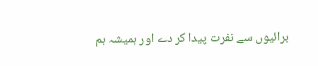برائیوں سے نفرت پیدا کر دے اور ہمیشہ ہم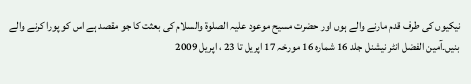نیکیوں کی طرف قدم مارنے والے ہوں اور حضرت مسیح موعود علیہ الصلوۃ والسلام کی بعثت کا جو مقصد ہے اس کو پورا کرنے والے بنیں۔آمین الفضل انٹر نیشنل جلد 16 شمارہ 16 مورخہ 17 اپریل تا 23 ، اپریل 2009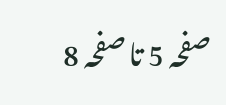صفحہ 5 تا صفحہ 8